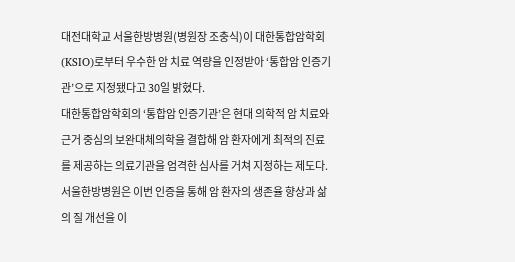대전대학교 서울한방병원(병원장 조충식)이 대한통합암학회(KSIO)로부터 우수한 암 치료 역량을 인정받아 ‘통합암 인증기관’으로 지정됐다고 30일 밝혔다.
대한통합암학회의 ‘통합암 인증기관’은 현대 의학적 암 치료와 근거 중심의 보완대체의학을 결합해 암 환자에게 최적의 진료를 제공하는 의료기관을 엄격한 심사를 거쳐 지정하는 제도다. 서울한방병원은 이번 인증을 통해 암 환자의 생존율 향상과 삶의 질 개선을 이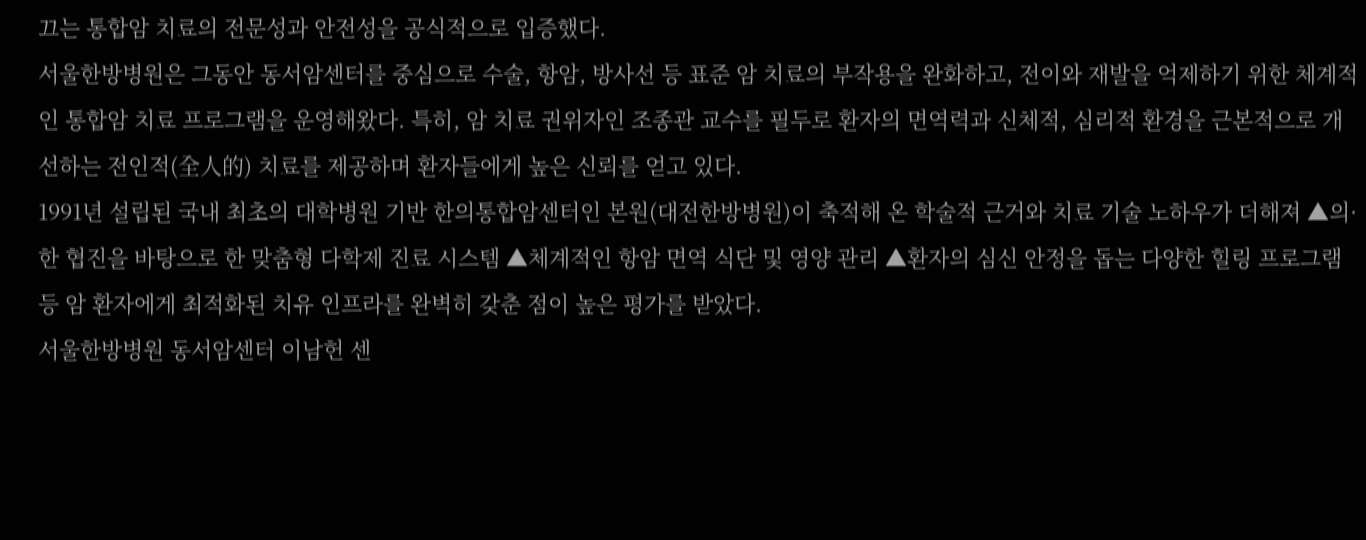끄는 통합암 치료의 전문성과 안전성을 공식적으로 입증했다.
서울한방병원은 그동안 동서암센터를 중심으로 수술, 항암, 방사선 등 표준 암 치료의 부작용을 완화하고, 전이와 재발을 억제하기 위한 체계적인 통합암 치료 프로그램을 운영해왔다. 특히, 암 치료 권위자인 조종관 교수를 필두로 환자의 면역력과 신체적, 심리적 환경을 근본적으로 개선하는 전인적(全人的) 치료를 제공하며 환자들에게 높은 신뢰를 얻고 있다.
1991년 설립된 국내 최초의 대학병원 기반 한의통합암센터인 본원(대전한방병원)이 축적해 온 학술적 근거와 치료 기술 노하우가 더해져 ▲의·한 협진을 바탕으로 한 맞춤형 다학제 진료 시스템 ▲체계적인 항암 면역 식단 및 영양 관리 ▲환자의 심신 안정을 돕는 다양한 힐링 프로그램 등 암 환자에게 최적화된 치유 인프라를 완벽히 갖춘 점이 높은 평가를 받았다.
서울한방병원 동서암센터 이남헌 센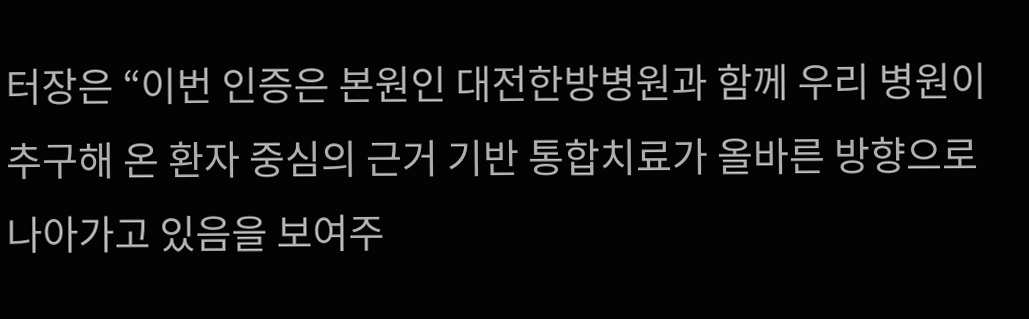터장은 “이번 인증은 본원인 대전한방병원과 함께 우리 병원이 추구해 온 환자 중심의 근거 기반 통합치료가 올바른 방향으로 나아가고 있음을 보여주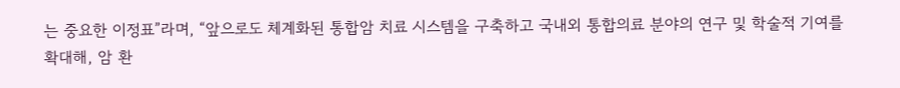는 중요한 이정표”라며, “앞으로도 체계화된 통합암 치료 시스템을 구축하고 국내외 통합의료 분야의 연구 및 학술적 기여를 확대해, 암 환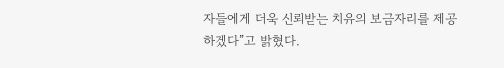자들에게 더욱 신뢰받는 치유의 보금자리를 제공하겠다”고 밝혔다.